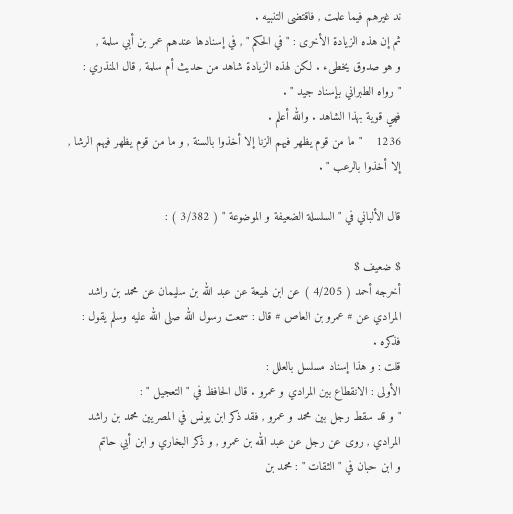ند غيرهم فيما علمت , فاقتضى التنبيه .
ثم إن هذه الزيادة الأخرى : " في الحكم " , في إسنادها عندهم عمر بن أبي سلمة ,
و هو صدوق يخطىء . لكن لهذه الزيادة شاهد من حديث أم سلمة , قال المنذري :
" رواه الطبراني بإسناد جيد " .
فهي قوية بهذا الشاهد . والله أعلم .
1236    " ما من قوم يظهر فيهم الزنا إلا أخذوا بالسنة , و ما من قوم يظهر فيهم الرشا ,
إلا أخذوا بالرعب " .

قال الألباني في " السلسلة الضعيفة و الموضوعة " ( 3/382 ) :

$ ضعيف $
أخرجه أحمد ( 4/205 ) عن ابن لهيعة عن عبد الله بن سليمان عن محمد بن راشد
المرادي عن # عمرو بن العاص # قال : سمعت رسول الله صلى الله عليه وسلم يقول :
فذكره .
قلت : و هذا إسناد مسلسل بالعلل :
الأولى : الانقطاع بين المرادي و عمرو . قال الحافظ في " التعجيل " :
" و قد سقط رجل بين محمد و عمرو , فقد ذكر ابن يونس في المصريين محمد بن راشد
المرادي , روى عن رجل عن عبد الله بن عمرو , و ذكر البخاري و ابن أبي حاتم
و ابن حبان في " الثقات " : محمد بن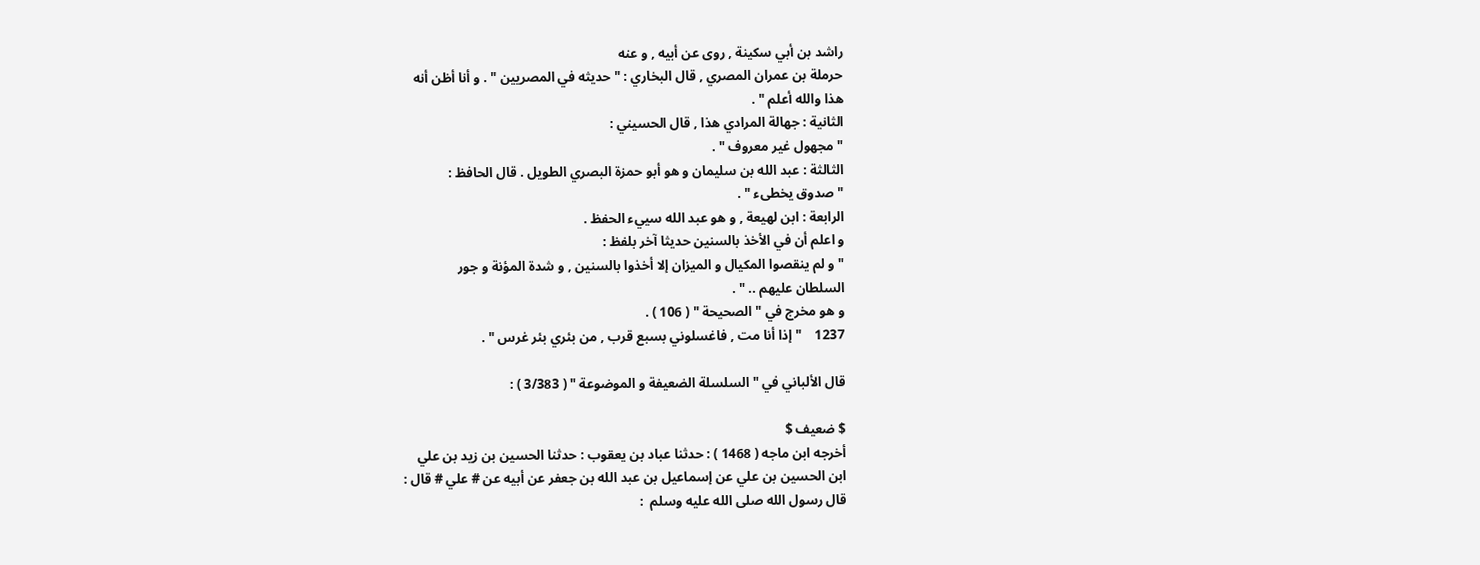راشد بن أبي سكينة , روى عن أبيه , و عنه
حرملة بن عمران المصري , قال البخاري : " حديثه في المصريين " . و أنا أظن أنه
هذا والله أعلم " .
الثانية : جهالة المرادي هذا , قال الحسيني :
" مجهول غير معروف " .
الثالثة : عبد الله بن سليمان و هو أبو حمزة البصري الطويل . قال الحافظ :
" صدوق يخطىء " .
الرابعة : ابن لهيعة , و هو عبد الله سييء الحفظ .
و اعلم أن في الأخذ بالسنين حديثا آخر بلفظ :
" و لم ينقصوا المكيال و الميزان إلا أخذوا بالسنين , و شدة المؤنة و جور
السلطان عليهم .. " .
و هو مخرج في " الصحيحة " ( 106 ) .
1237    " إذا أنا مت , فاغسلوني بسبع قرب , من بئري بئر غرس " .

قال الألباني في " السلسلة الضعيفة و الموضوعة " ( 3/383 ) :

$ ضعيف $
أخرجه ابن ماجه ( 1468 ) : حدثنا عباد بن يعقوب : حدثنا الحسين بن زيد بن علي
ابن الحسين بن علي عن إسماعيل بن عبد الله بن جعفر عن أبيه عن # علي # قال :
قال رسول الله صلى الله عليه وسلم  :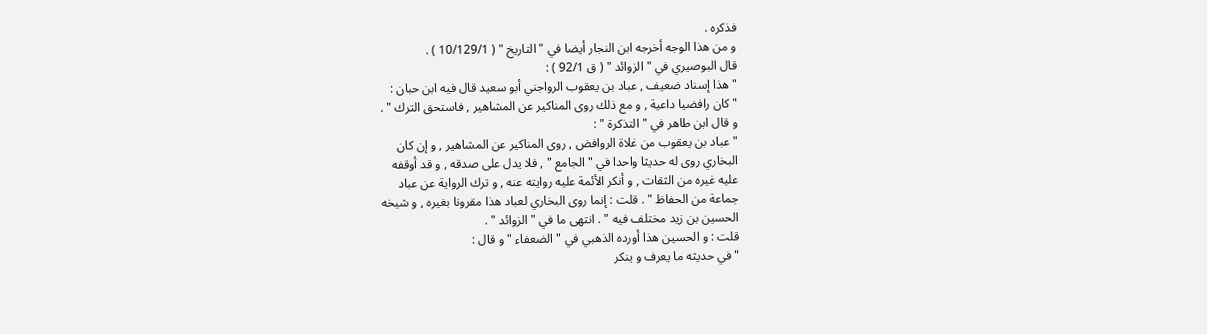فذكره .
و من هذا الوجه أخرجه ابن النجار أيضا في " التاريخ " ( 10/129/1 ) .
قال البوصيري في " الزوائد " ( ق 92/1 ) :
" هذا إسناد ضعيف , عباد بن يعقوب الرواجني أبو سعيد قال فيه ابن حبان :
" كان رافضيا داعية , و مع ذلك روى المناكير عن المشاهير , فاستحق الترك " .
و قال ابن طاهر في " التذكرة " :
" عباد بن يعقوب من غلاة الروافض , روى المناكير عن المشاهير , و إن كان
البخاري روى له حديثا واحدا في " الجامع " , فلا يدل على صدقه , و قد أوقفه
عليه غيره من الثقات , و أنكر الأئمة عليه روايته عنه , و ترك الرواية عن عباد
جماعة من الحفاظ " . قلت : إنما روى البخاري لعباد هذا مقرونا بغيره , و شيخه
الحسين بن زيد مختلف فيه " . انتهى ما في " الزوائد " .
قلت : و الحسين هذا أورده الذهبي في " الضعفاء " و قال :
" في حديثه ما يعرف و ينكر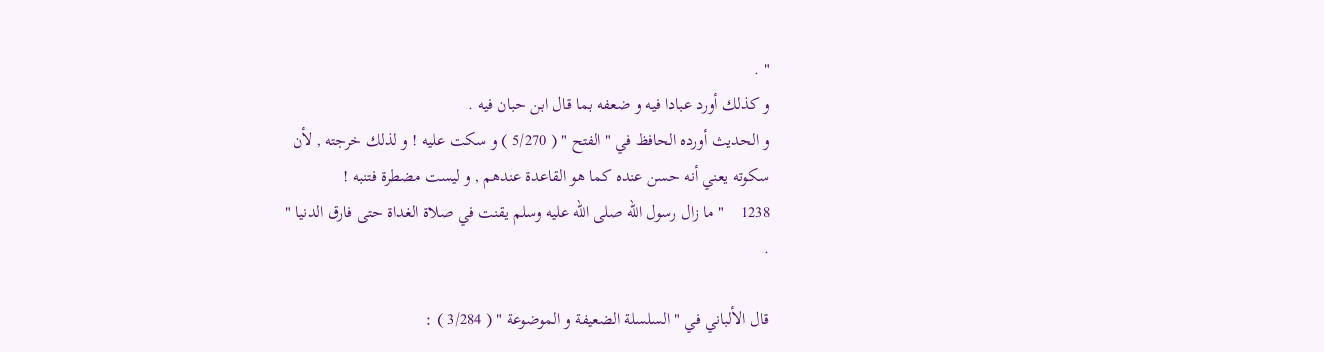" .
و كذلك أورد عبادا فيه و ضعفه بما قال ابن حبان فيه .
و الحديث أورده الحافظ في " الفتح " ( 5/270 ) و سكت عليه ! و لذلك خرجته , لأن
سكوته يعني أنه حسن عنده كما هو القاعدة عندهم , و ليست مضطرة فتنبه !
1238    " ما زال رسول الله صلى الله عليه وسلم يقنت في صلاة الغداة حتى فارق الدنيا "
.

قال الألباني في " السلسلة الضعيفة و الموضوعة " ( 3/284 ) :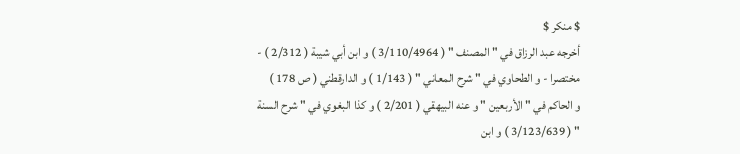$ منكر $
أخرجه عبد الرزاق في " المصنف " ( 3/110/4964 ) و ابن أبي شيبة ( 2/312 ) -
مختصرا - و الطحاوي في " شرح المعاني " ( 1/143 ) و الدارقطني ( ص 178 )
و الحاكم في " الأربعين " و عنه البيهقي ( 2/201 ) و كذا البغوي في " شرح السنة
" ( 3/123/639 ) و ابن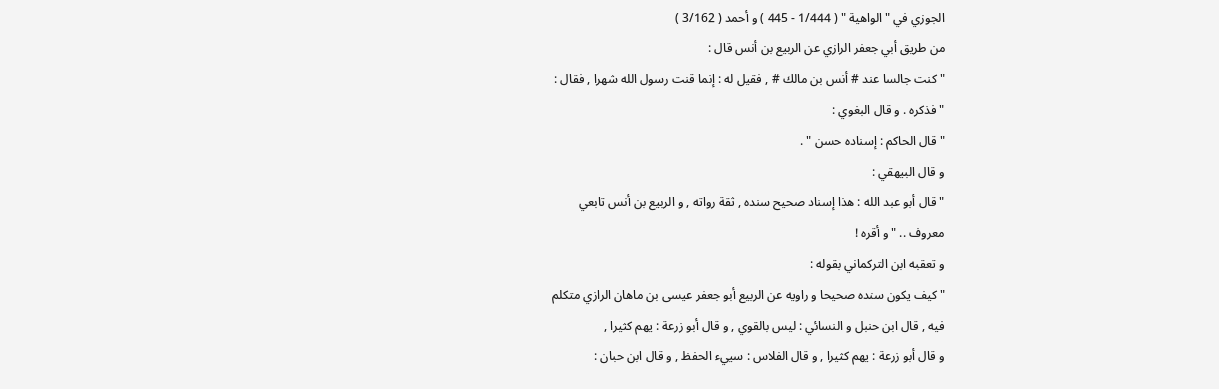الجوزي في " الواهية " ( 1/444 - 445 ) و أحمد ( 3/162 )
من طريق أبي جعفر الرازي عن الربيع بن أنس قال :
" كنت جالسا عند # أنس بن مالك # , فقيل له : إنما قنت رسول الله شهرا , فقال :
" فذكره . و قال البغوي :
" قال الحاكم : إسناده حسن " .
و قال البيهقي :
" قال أبو عبد الله : هذا إسناد صحيح سنده , ثقة رواته , و الربيع بن أنس تابعي
معروف .. " و أقره !
و تعقبه ابن التركماني بقوله :
" كيف يكون سنده صحيحا و راويه عن الربيع أبو جعفر عيسى بن ماهان الرازي متكلم
فيه , قال ابن حنبل و النسائي : ليس بالقوي , و قال أبو زرعة : يهم كثيرا ,
و قال أبو زرعة : يهم كثيرا , و قال الفلاس : سييء الحفظ , و قال ابن حبان :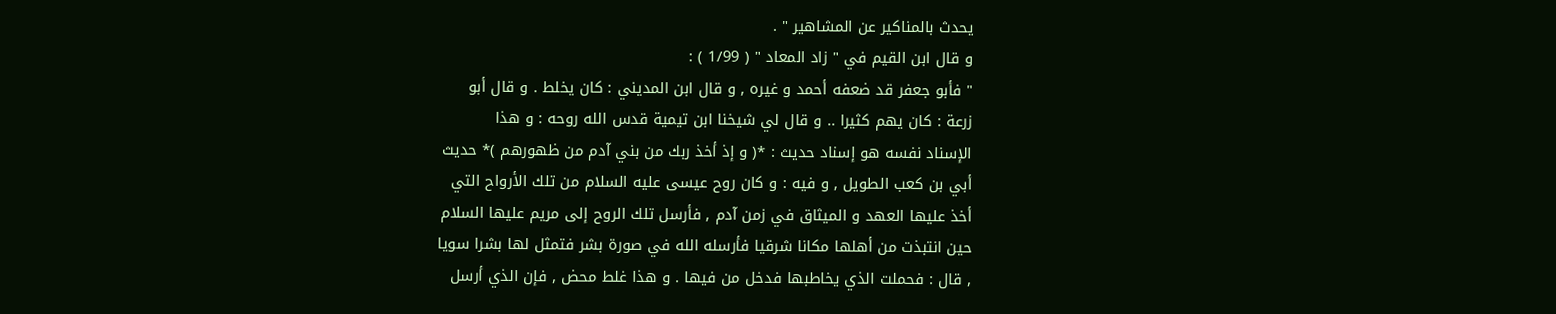يحدث بالمناكير عن المشاهير " .
و قال ابن القيم في " زاد المعاد " ( 1/99 ) :
" فأبو جعفر قد ضعفه أحمد و غيره , و قال ابن المديني : كان يخلط . و قال أبو
زرعة : كان يهم كثيرا .. و قال لي شيخنا ابن تيمية قدس الله روحه : و هذا
الإسناد نفسه هو إسناد حديث : *( و إذ أخذ ربك من بني آدم من ظهورهم )* حديث
أبي بن كعب الطويل , و فيه : و كان روح عيسى عليه السلام من تلك الأرواح التي
أخذ عليها العهد و الميثاق في زمن آدم , فأرسل تلك الروح إلى مريم عليها السلام
حين انتبذت من أهلها مكانا شرقيا فأرسله الله في صورة بشر فتمثل لها بشرا سويا
, قال : فحملت الذي يخاطبها فدخل من فيها . و هذا غلط محض , فإن الذي أرسل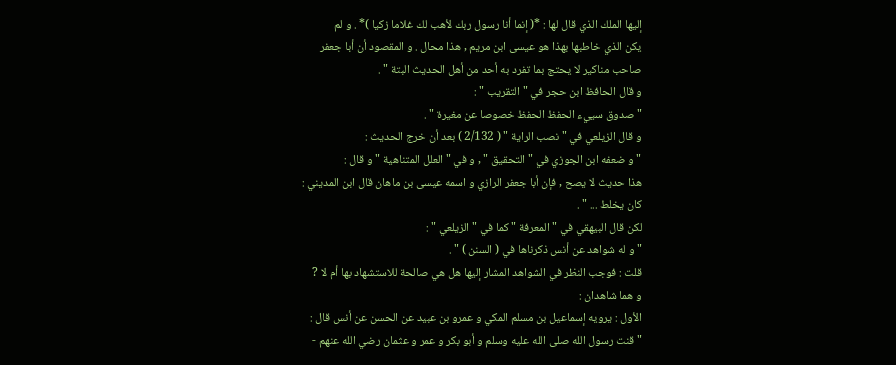إليها الملك الذي قال لها : *( إنما أنا رسول ربك لأهب لك غلاما زكيا )* . و لم
يكن الذي خاطبها بهذا هو عيسى ابن مريم , هذا محال . و المقصود أن أبا جعفر
صاحب مناكير لا يحتج بما تفرد به أحد من أهل الحديث البتة " .
و قال الحافظ ابن حجر في " التقريب " :
" صدوق سييء الحفظ الحفظ خصوصا عن مغيرة " .
و قال الزيلعي في " نصب الراية " ( 2/132 ) بعد أن خرج الحديث :
" و ضعفه ابن الجوزي في " التحقيق " , و في " العلل المتناهية " و قال :
هذا حديث لا يصح , فإن أبا جعفر الرازي و اسمه عيسى بن ماهان قال ابن المديني :
كان يخلط ... " .
لكن قال البيهقي في " المعرفة " كما في " الزيلعي " :
" و له شواهد عن أنس ذكرناها في ( السنن ) " .
قلت : فوجب النظر في الشواهد المشار إليها هل هي صالحة للاستشهاد بها أم لا ?
و هما شاهدان :
الأول : يرويه إسماعيل بن مسلم المكي و عمرو بن عبيد عن الحسن عن أنس قال :
" قنت رسول الله صلى الله عليه وسلم و أبو بكر و عمر و عثمان رضي الله عنهم -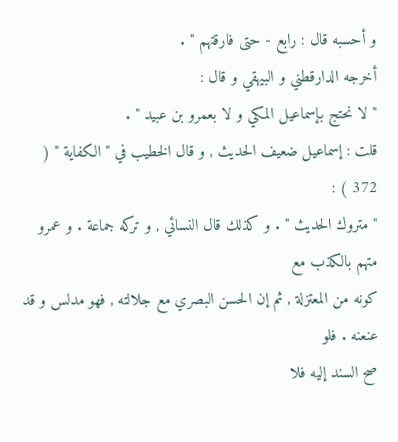و أحسبه قال : رابع - حتى فارقتهم " .
أخرجه الدارقطني و البيهقي و قال :
" لا نحتج بإسماعيل المكي و لا بعمرو بن عبيد " .
قلت : إسماعيل ضعيف الحديث , و قال الخطيب في " الكفاية " ( 372 ) :
" متروك الحديث " . و كذلك قال النسائي , و تركه جماعة . و عمرو متهم بالكذب مع
كونه من المعتزلة , ثم إن الحسن البصري مع جلالته , فهو مدلس و قد عنعنه . فلو
صح السند إليه فلا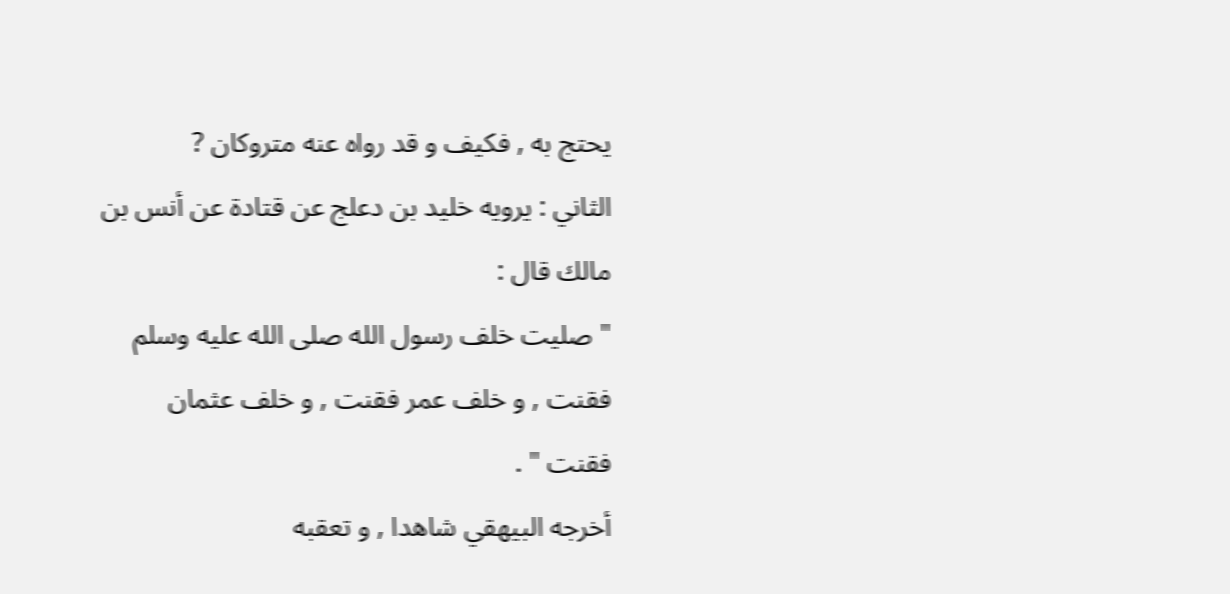يحتج به , فكيف و قد رواه عنه متروكان ?
الثاني : يرويه خليد بن دعلج عن قتادة عن أنس بن مالك قال :
" صليت خلف رسول الله صلى الله عليه وسلم فقنت , و خلف عمر فقنت , و خلف عثمان
فقنت " .
أخرجه البيهقي شاهدا , و تعقبه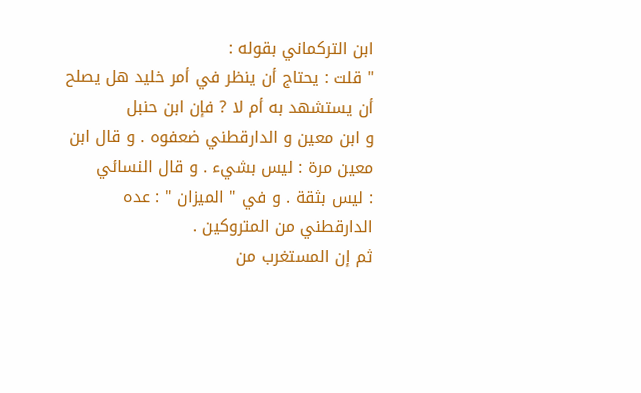ابن التركماني بقوله :
" قلت : يحتاج أن ينظر في أمر خليد هل يصلح أن يستشهد به أم لا ? فإن ابن حنبل
و ابن معين و الدارقطني ضعفوه . و قال ابن معين مرة : ليس بشيء . و قال النسائي
: ليس بثقة . و في " الميزان " : عده الدارقطني من المتروكين .
ثم إن المستغرب من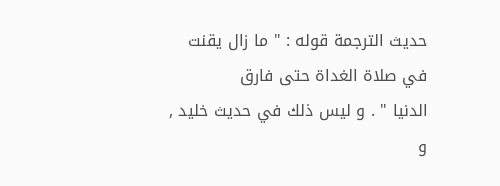حديث الترجمة قوله : " ما زال يقنت في صلاة الغداة حتى فارق
الدنيا " . و ليس ذلك في حديث خليد , و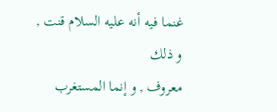غنما فيه أنه عليه السلام قنت , و ذلك
معروف , و إنما المستغرب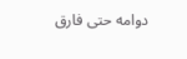دوامه حتى فارق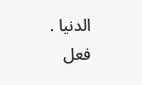الدنيا . فعل